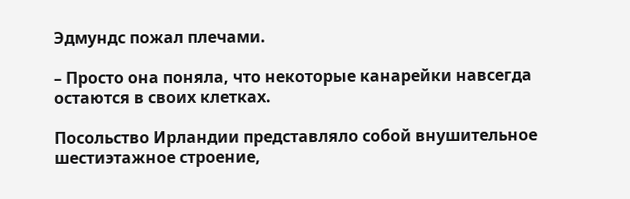Эдмундс пожал плечами.

– Просто она поняла, что некоторые канарейки навсегда остаются в своих клетках.

Посольство Ирландии представляло собой внушительное шестиэтажное строение,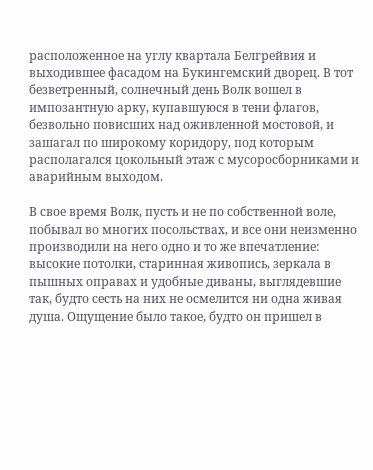расположенное на углу квартала Белгрейвия и выходившее фасадом на Букингемский дворец. В тот безветренный, солнечный день Волк вошел в импозантную арку, купавшуюся в тени флагов, безвольно повисших над оживленной мостовой, и зашагал по широкому коридору, под которым располагался цокольный этаж с мусоросборниками и аварийным выходом.

В свое время Волк, пусть и не по собственной воле, побывал во многих посольствах, и все они неизменно производили на него одно и то же впечатление: высокие потолки, старинная живопись, зеркала в пышных оправах и удобные диваны, выглядевшие так, будто сесть на них не осмелится ни одна живая душа. Ощущение было такое, будто он пришел в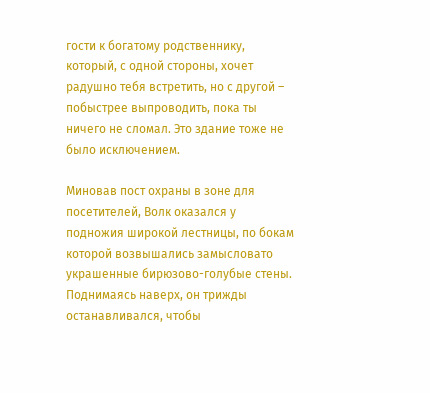гости к богатому родственнику, который, с одной стороны, хочет радушно тебя встретить, но с другой – побыстрее выпроводить, пока ты ничего не сломал. Это здание тоже не было исключением.

Миновав пост охраны в зоне для посетителей, Волк оказался у подножия широкой лестницы, по бокам которой возвышались замысловато украшенные бирюзово-голубые стены. Поднимаясь наверх, он трижды останавливался, чтобы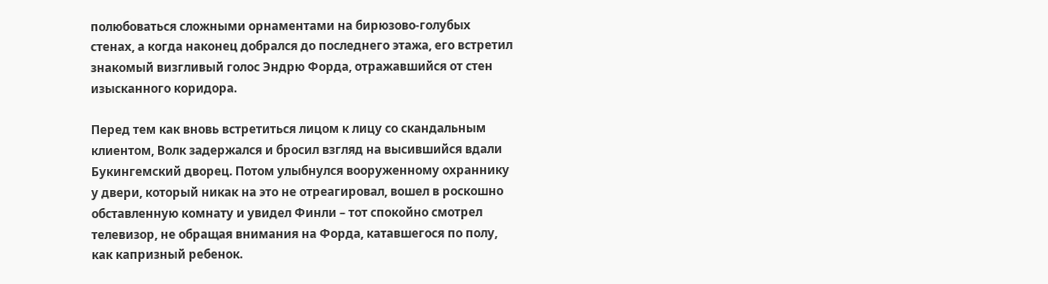полюбоваться сложными орнаментами на бирюзово-голубых стенах, а когда наконец добрался до последнего этажа, его встретил знакомый визгливый голос Эндрю Форда, отражавшийся от стен изысканного коридора.

Перед тем как вновь встретиться лицом к лицу со скандальным клиентом, Волк задержался и бросил взгляд на высившийся вдали Букингемский дворец. Потом улыбнулся вооруженному охраннику у двери, который никак на это не отреагировал, вошел в роскошно обставленную комнату и увидел Финли – тот спокойно смотрел телевизор, не обращая внимания на Форда, катавшегося по полу, как капризный ребенок.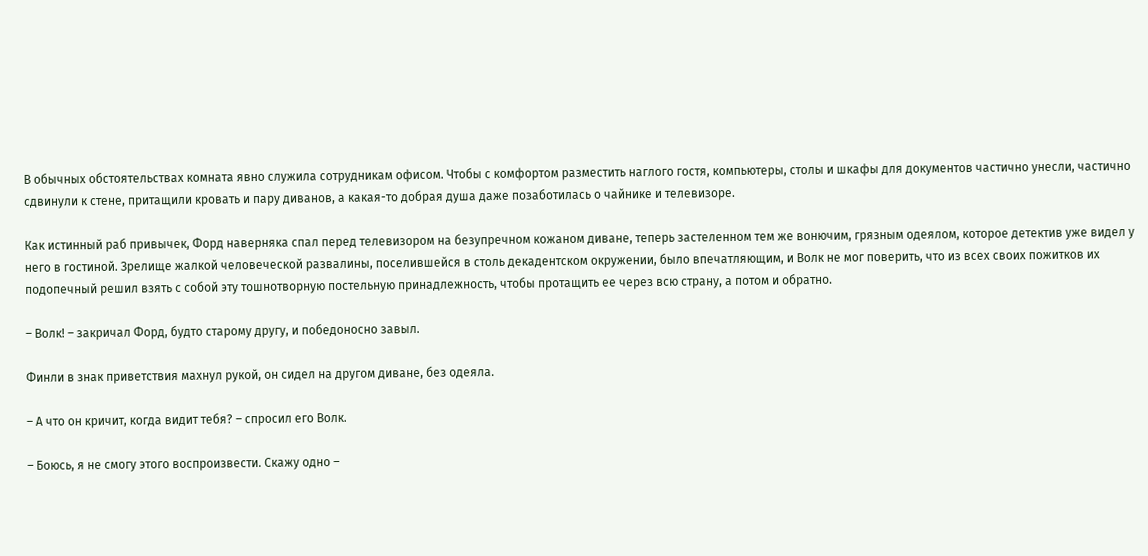В обычных обстоятельствах комната явно служила сотрудникам офисом. Чтобы с комфортом разместить наглого гостя, компьютеры, столы и шкафы для документов частично унесли, частично сдвинули к стене, притащили кровать и пару диванов, а какая-то добрая душа даже позаботилась о чайнике и телевизоре.

Как истинный раб привычек, Форд наверняка спал перед телевизором на безупречном кожаном диване, теперь застеленном тем же вонючим, грязным одеялом, которое детектив уже видел у него в гостиной. Зрелище жалкой человеческой развалины, поселившейся в столь декадентском окружении, было впечатляющим, и Волк не мог поверить, что из всех своих пожитков их подопечный решил взять с собой эту тошнотворную постельную принадлежность, чтобы протащить ее через всю страну, а потом и обратно.

– Волк! – закричал Форд, будто старому другу, и победоносно завыл.

Финли в знак приветствия махнул рукой, он сидел на другом диване, без одеяла.

– А что он кричит, когда видит тебя? – спросил его Волк.

– Боюсь, я не смогу этого воспроизвести. Скажу одно –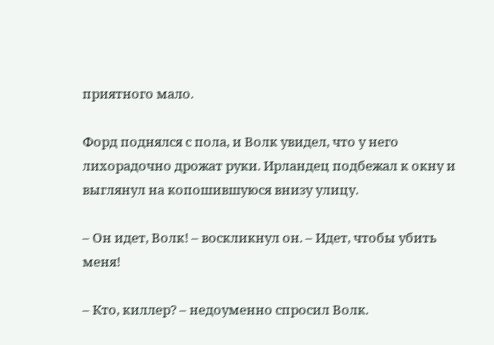приятного мало.

Форд поднялся с пола, и Волк увидел, что у него лихорадочно дрожат руки. Ирландец подбежал к окну и выглянул на копошившуюся внизу улицу.

– Он идет, Волк! – воскликнул он. – Идет, чтобы убить меня!

– Кто, киллер? – недоуменно спросил Волк.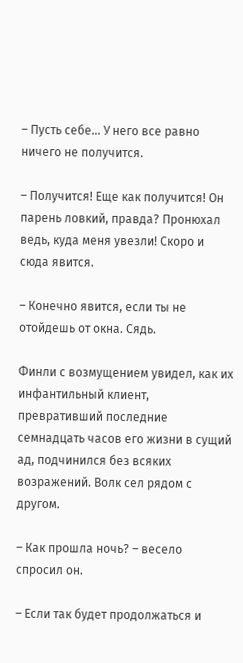– Пусть себе… У него все равно ничего не получится.

– Получится! Еще как получится! Он парень ловкий, правда? Пронюхал ведь, куда меня увезли! Скоро и сюда явится.

– Конечно явится, если ты не отойдешь от окна. Сядь.

Финли с возмущением увидел, как их инфантильный клиент, превративший последние семнадцать часов его жизни в сущий ад, подчинился без всяких возражений. Волк сел рядом с другом.

– Как прошла ночь? – весело спросил он.

– Если так будет продолжаться и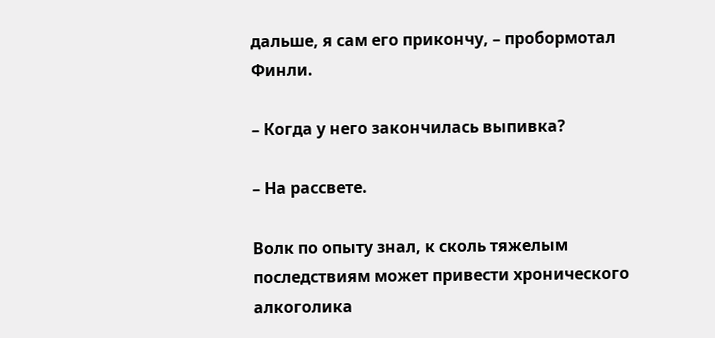дальше, я сам его прикончу, – пробормотал Финли.

– Когда у него закончилась выпивка?

– На рассвете.

Волк по опыту знал, к сколь тяжелым последствиям может привести хронического алкоголика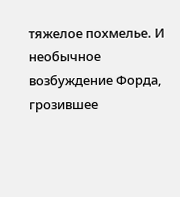тяжелое похмелье. И необычное возбуждение Форда, грозившее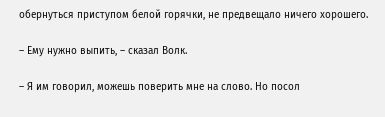обернуться приступом белой горячки, не предвещало ничего хорошего.

– Ему нужно выпить, – сказал Волк.

– Я им говорил, можешь поверить мне на слово. Но посол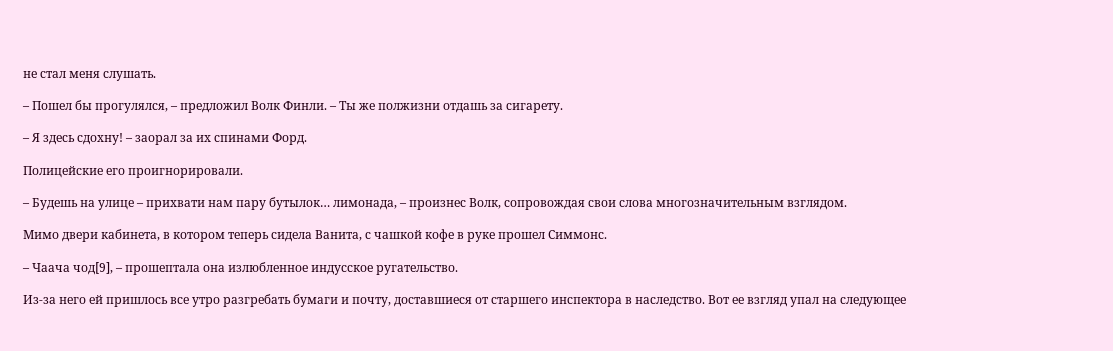не стал меня слушать.

– Пошел бы прогулялся, – предложил Волк Финли. – Ты же полжизни отдашь за сигарету.

– Я здесь сдохну! – заорал за их спинами Форд.

Полицейские его проигнорировали.

– Будешь на улице – прихвати нам пару бутылок… лимонада, – произнес Волк, сопровождая свои слова многозначительным взглядом.

Мимо двери кабинета, в котором теперь сидела Ванита, с чашкой кофе в руке прошел Симмонс.

– Чаача чод[9], – прошептала она излюбленное индусское ругательство.

Из-за него ей пришлось все утро разгребать бумаги и почту, доставшиеся от старшего инспектора в наследство. Вот ее взгляд упал на следующее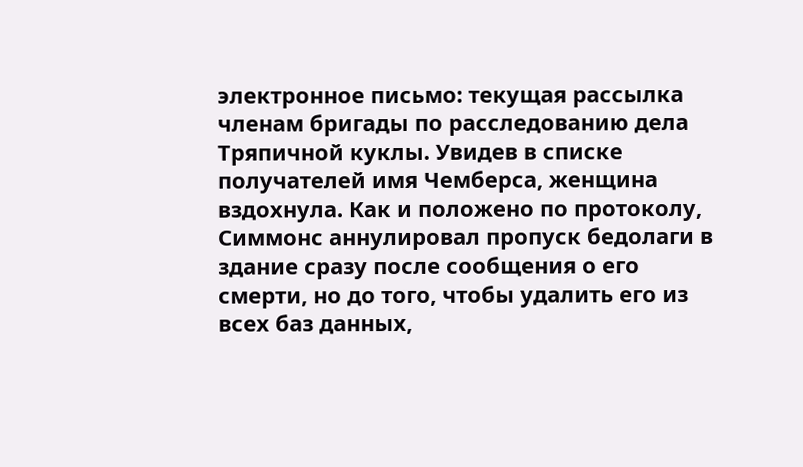электронное письмо: текущая рассылка членам бригады по расследованию дела Тряпичной куклы. Увидев в списке получателей имя Чемберса, женщина вздохнула. Как и положено по протоколу, Симмонс аннулировал пропуск бедолаги в здание сразу после сообщения о его смерти, но до того, чтобы удалить его из всех баз данных,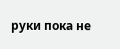руки пока не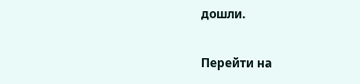дошли.

Перейти на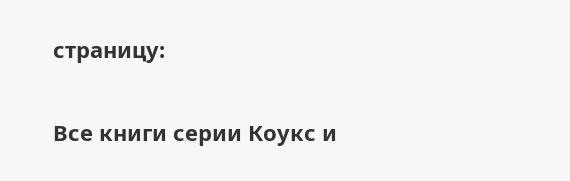страницу:

Все книги серии Коукс и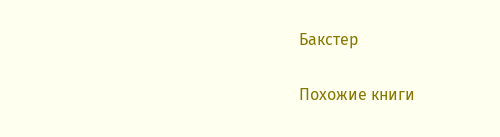Бакстер

Похожие книги